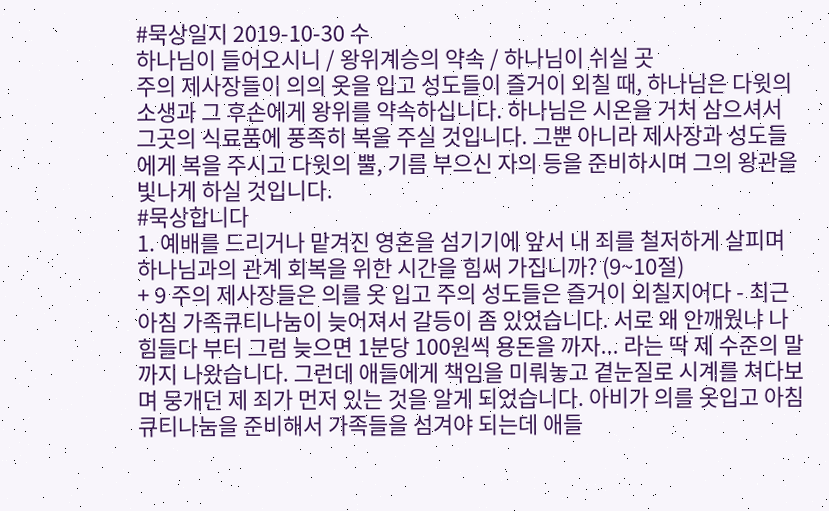#묵상일지 2019-10-30 수
하나님이 들어오시니 / 왕위계승의 약속 / 하나님이 쉬실 곳
주의 제사장들이 의의 옷을 입고 성도들이 즐거이 외칠 때, 하나님은 다윗의 소생과 그 후손에게 왕위를 약속하십니다. 하나님은 시온을 거처 삼으셔서 그곳의 식료품에 풍족히 복을 주실 것입니다. 그뿐 아니라 제사장과 성도들에게 복을 주시고 다윗의 뿔, 기름 부으신 자의 등을 준비하시며 그의 왕관을 빛나게 하실 것입니다.
#묵상합니다
1. 예배를 드리거나 맡겨진 영혼을 섬기기에 앞서 내 죄를 철저하게 살피며 하나님과의 관계 회복을 위한 시간을 힘써 가집니까? (9~10절)
+ 9 주의 제사장들은 의를 옷 입고 주의 성도들은 즐거이 외칠지어다 - 최근 아침 가족큐티나눔이 늦어져서 갈등이 좀 있었습니다. 서로 왜 안깨웠냐 나 힘들다 부터 그럼 늦으면 1분당 100원씩 용돈을 까자... 라는 딱 제 수준의 말까지 나왔습니다. 그런데 애들에게 책임을 미뤄놓고 곁눈질로 시계를 쳐다보며 뭉개던 제 죄가 먼저 있는 것을 알게 되었습니다. 아비가 의를 옷입고 아침 큐티나눔을 준비해서 가족들을 섬겨야 되는데 애들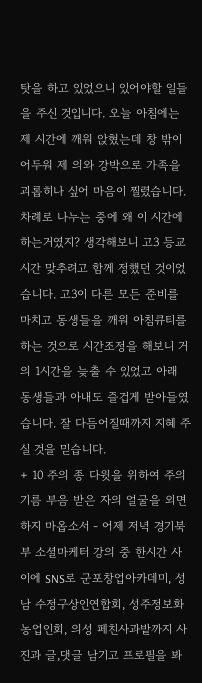탓을 하고 있었으니 있어야할 일들을 주신 것입니다. 오늘 아침에는 제 시간에 깨워 앉혔는데 창 밖이 어두워 제 의와 강박으로 가족을 괴롭히나 싶어 마음이 찔렸습니다. 차례로 나누는 중에 왜 이 시간에 하는거였지? 생각해보니 고3 등교시간 맞추려고 함께 정했던 것이었습니다. 고3이 다른 모든 준비를 마치고 동생들을 깨워 아침큐티를 하는 것으로 시간조정을 해보니 거의 1시간을 늦출 수 있었고 아래 동생들과 아내도 즐겁게 받아들였습니다. 잘 다듬어질때까지 지혜 주실 것을 믿습니다.
+ 10 주의 종 다윗을 위하여 주의 기름 부음 받은 자의 얼굴을 외면하지 마옵소서 - 어제 저녁 경기북부 소셜마케터 강의 중 한시간 사이에 SNS로 군포창업아카데미, 성남 수정구상인연합회, 성주정보화농업인회, 의성 페친사과밭까지 사진과 글,댓글 남기고 프로필을 봐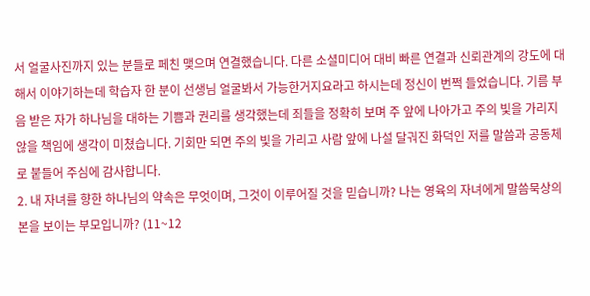서 얼굴사진까지 있는 분들로 페친 맺으며 연결했습니다. 다른 소셜미디어 대비 빠른 연결과 신뢰관계의 강도에 대해서 이야기하는데 학습자 한 분이 선생님 얼굴봐서 가능한거지요라고 하시는데 정신이 번쩍 들었습니다. 기름 부음 받은 자가 하나님을 대하는 기쁨과 권리를 생각했는데 죄들을 정확히 보며 주 앞에 나아가고 주의 빛을 가리지 않을 책임에 생각이 미쳤습니다. 기회만 되면 주의 빛을 가리고 사람 앞에 나설 달궈진 화덕인 저를 말씀과 공동체로 붙들어 주심에 감사합니다.
2. 내 자녀를 향한 하나님의 약속은 무엇이며, 그것이 이루어질 것을 믿습니까? 나는 영육의 자녀에게 말씀묵상의 본을 보이는 부모입니까? (11~12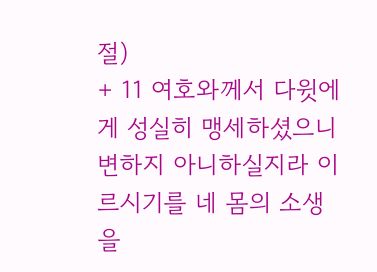절)
+ 11 여호와께서 다윗에게 성실히 맹세하셨으니 변하지 아니하실지라 이르시기를 네 몸의 소생을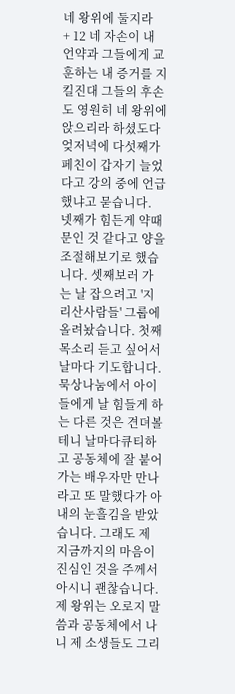네 왕위에 둘지라
+ 12 네 자손이 내 언약과 그들에게 교훈하는 내 증거를 지킬진대 그들의 후손도 영원히 네 왕위에 앉으리라 하셨도다
엊저녁에 다섯째가 페친이 갑자기 늘었다고 강의 중에 언급했냐고 묻습니다. 넷째가 힘든게 약때문인 것 같다고 양을 조절해보기로 했습니다. 셋째보러 가는 날 잡으려고 '지리산사람들' 그룹에 올려놨습니다. 첫째 목소리 듣고 싶어서 날마다 기도합니다. 묵상나눔에서 아이들에게 날 힘들게 하는 다른 것은 견뎌볼테니 날마다큐티하고 공동체에 잘 붙어가는 배우자만 만나라고 또 말했다가 아내의 눈흘김을 받았습니다. 그래도 제 지금까지의 마음이 진심인 것을 주께서 아시니 괜찮습니다. 제 왕위는 오로지 말씀과 공동체에서 나니 제 소생들도 그리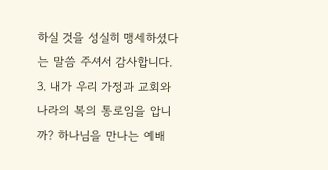하실 것을 성실히 맹세하셨다는 말씀 주셔서 감사합니다.
3. 내가 우리 가정과 교회와 나라의 복의 통로임을 압니까? 하나님을 만나는 예배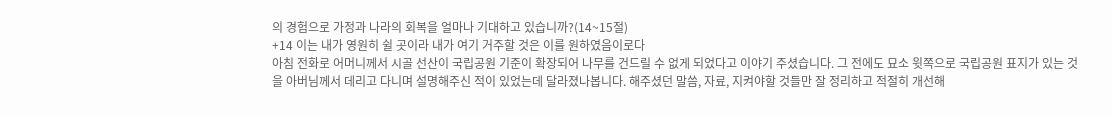의 경험으로 가정과 나라의 회복을 얼마나 기대하고 있습니까?(14~15절)
+14 이는 내가 영원히 쉴 곳이라 내가 여기 거주할 것은 이를 원하였음이로다
아침 전화로 어머니께서 시골 선산이 국립공원 기준이 확장되어 나무를 건드릴 수 없게 되었다고 이야기 주셨습니다. 그 전에도 묘소 윗쪽으로 국립공원 표지가 있는 것을 아버님께서 데리고 다니며 설명해주신 적이 있었는데 달라졌나봅니다. 해주셨던 말씀, 자료, 지켜야할 것들만 잘 정리하고 적절히 개선해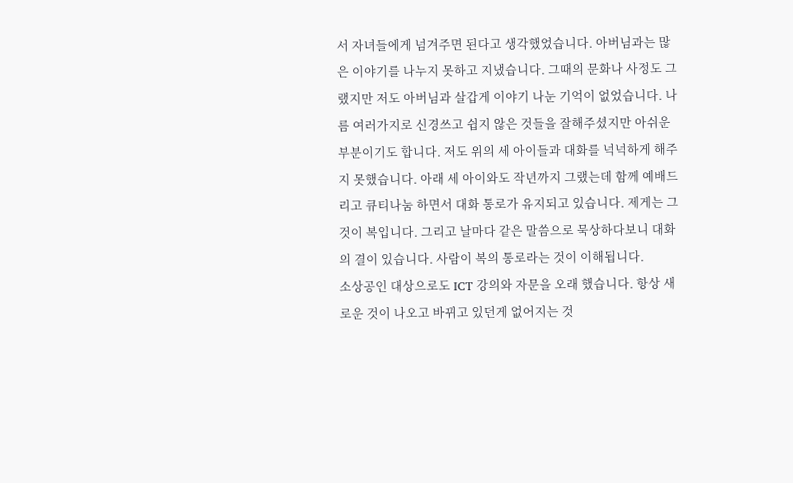서 자녀들에게 넘겨주면 된다고 생각했었습니다. 아버님과는 많은 이야기를 나누지 못하고 지냈습니다. 그때의 문화나 사정도 그랬지만 저도 아버님과 살갑게 이야기 나눈 기억이 없었습니다. 나름 여러가지로 신경쓰고 쉽지 않은 것들을 잘해주셨지만 아쉬운 부분이기도 합니다. 저도 위의 세 아이들과 대화를 넉넉하게 해주지 못했습니다. 아래 세 아이와도 작년까지 그랬는데 함께 예배드리고 큐티나눔 하면서 대화 통로가 유지되고 있습니다. 제게는 그것이 복입니다. 그리고 날마다 같은 말씀으로 묵상하다보니 대화의 결이 있습니다. 사람이 복의 통로라는 것이 이해됩니다.
소상공인 대상으로도 ICT 강의와 자문을 오래 했습니다. 항상 새로운 것이 나오고 바뀌고 있던게 없어지는 것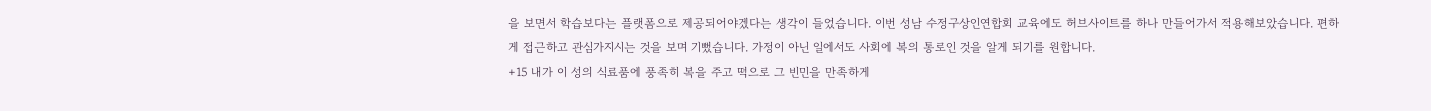을 보면서 학습보다는 플랫폼으로 제공되어야겠다는 생각이 들었습니다. 이번 성남 수정구상인연합회 교육에도 허브사이트를 하나 만들어가서 적용해보았습니다. 편하게 접근하고 관심가지시는 것을 보며 기뻤습니다. 가정이 아닌 일에서도 사회에 복의 통로인 것을 알게 되기를 원합니다.
+15 내가 이 성의 식료품에 풍족히 복을 주고 떡으로 그 빈민을 만족하게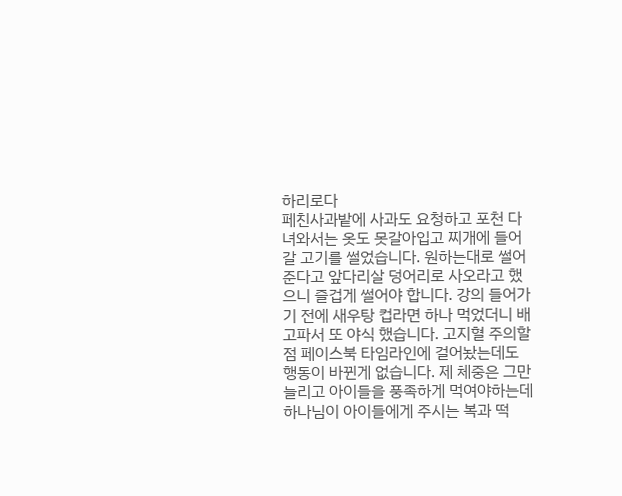하리로다
페친사과밭에 사과도 요청하고 포천 다녀와서는 옷도 못갈아입고 찌개에 들어갈 고기를 썰었습니다. 원하는대로 썰어준다고 앞다리살 덩어리로 사오라고 했으니 즐겁게 썰어야 합니다. 강의 들어가기 전에 새우탕 컵라면 하나 먹었더니 배고파서 또 야식 했습니다. 고지혈 주의할 점 페이스북 타임라인에 걸어놨는데도 행동이 바뀐게 없습니다. 제 체중은 그만 늘리고 아이들을 풍족하게 먹여야하는데 하나님이 아이들에게 주시는 복과 떡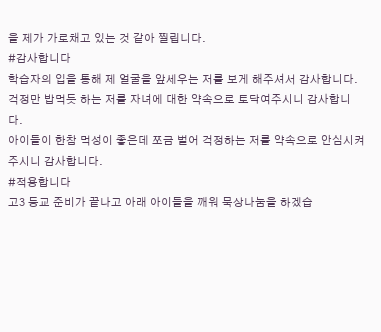을 제가 가로채고 있는 것 같아 찔립니다.
#감사합니다
학습자의 입을 통해 제 얼굴을 앞세우는 저를 보게 해주셔서 감사합니다.
걱정만 밥먹듯 하는 저를 자녀에 대한 약속으로 토닥여주시니 감사합니다.
아이들이 한참 먹성이 좋은데 쪼금 벌어 걱정하는 저를 약속으로 안심시켜 주시니 감사합니다.
#적용합니다
고3 등교 준비가 끝나고 아래 아이들을 깨워 묵상나눔을 하겠습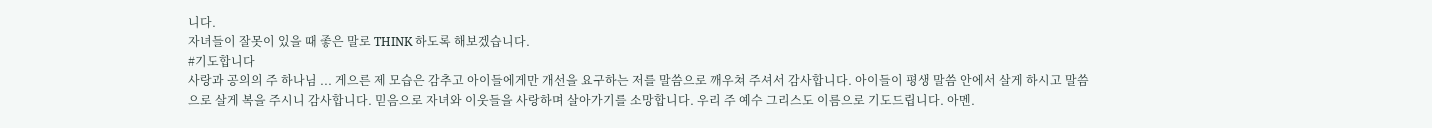니다.
자녀들이 잘못이 있을 때 좋은 말로 THINK 하도록 해보겠습니다.
#기도합니다
사랑과 공의의 주 하나님 ... 게으른 제 모습은 감추고 아이들에게만 개선을 요구하는 저를 말씀으로 깨우쳐 주셔서 감사합니다. 아이들이 평생 말씀 안에서 살게 하시고 말씀으로 살게 복을 주시니 감사합니다. 믿음으로 자녀와 이웃들을 사랑하며 살아가기를 소망합니다. 우리 주 예수 그리스도 이름으로 기도드립니다. 아멘.